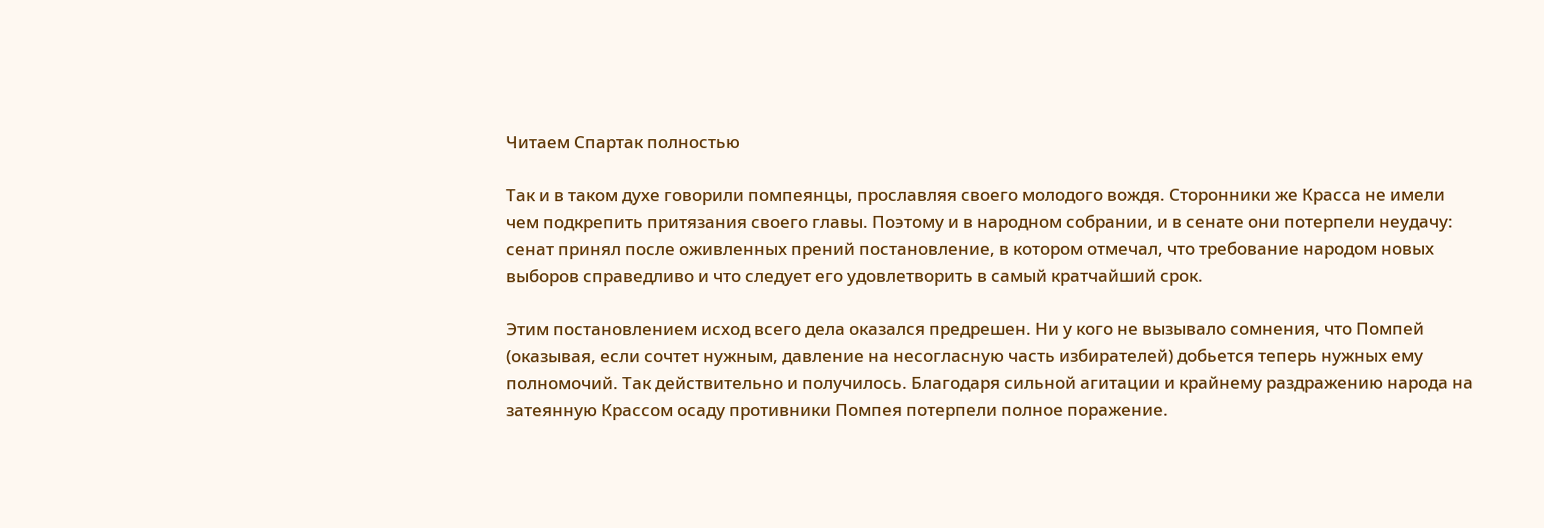Читаем Спартак полностью

Так и в таком духе говорили помпеянцы, прославляя своего молодого вождя. Сторонники же Красса не имели чем подкрепить притязания своего главы. Поэтому и в народном собрании, и в сенате они потерпели неудачу: сенат принял после оживленных прений постановление, в котором отмечал, что требование народом новых выборов справедливо и что следует его удовлетворить в самый кратчайший срок.

Этим постановлением исход всего дела оказался предрешен. Ни у кого не вызывало сомнения, что Помпей (оказывая, если сочтет нужным, давление на несогласную часть избирателей) добьется теперь нужных ему полномочий. Так действительно и получилось. Благодаря сильной агитации и крайнему раздражению народа на затеянную Крассом осаду противники Помпея потерпели полное поражение.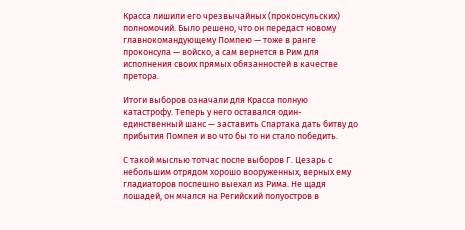Красса лишили его чрезвычайных (проконсульских) полномочий. Было решено, что он передаст новому главнокомандующему Помпею — тоже в ранге проконсула — войско, а сам вернется в Рим для исполнения своих прямых обязанностей в качестве претора.

Итоги выборов означали для Красса полную катастрофу. Теперь у него оставался один-единственный шанс — заставить Спартака дать битву до прибытия Помпея и во что бы то ни стало победить.

С такой мыслью тотчас после выборов Г. Цезарь с небольшим отрядом хорошо вооруженных, верных ему гладиаторов поспешно выехал из Рима. Не щадя лошадей, он мчался на Регийский полуостров в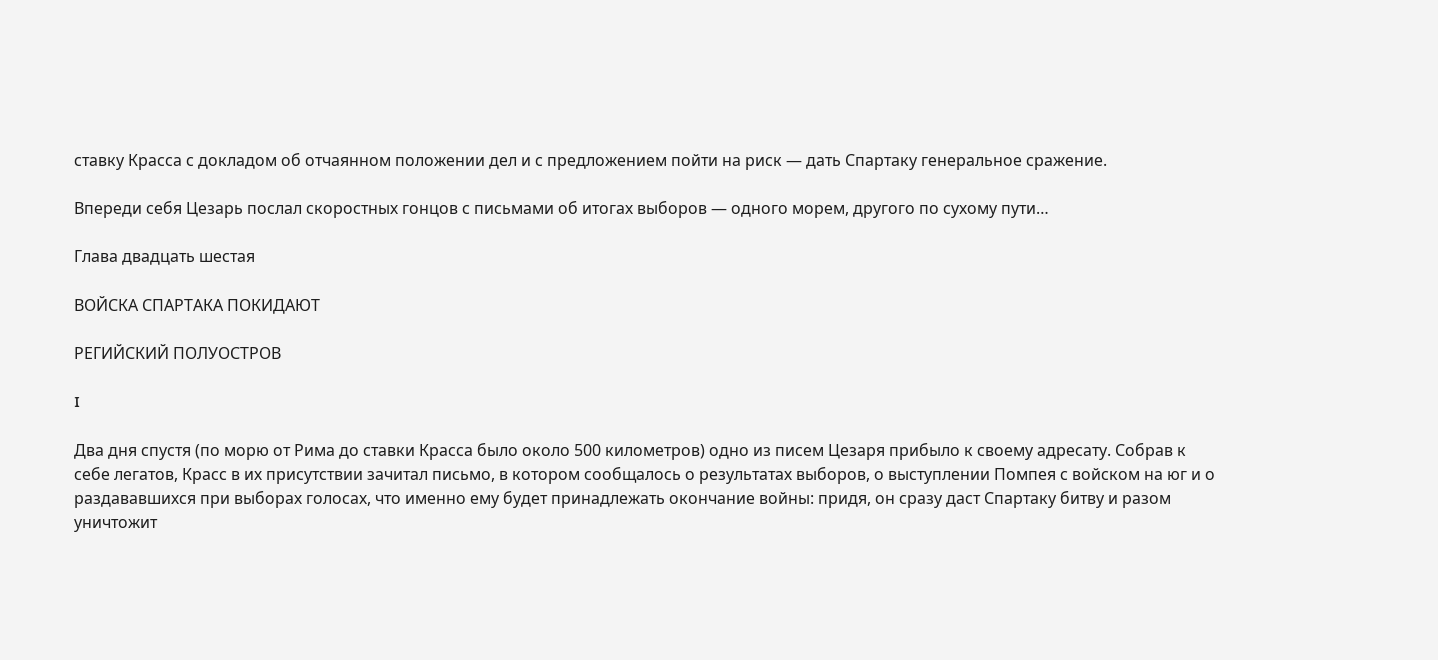ставку Красса с докладом об отчаянном положении дел и с предложением пойти на риск — дать Спартаку генеральное сражение.

Впереди себя Цезарь послал скоростных гонцов с письмами об итогах выборов — одного морем, другого по сухому пути…

Глава двадцать шестая

ВОЙСКА СПАРТАКА ПОКИДАЮТ

РЕГИЙСКИЙ ПОЛУОСТРОВ

I

Два дня спустя (по морю от Рима до ставки Красса было около 500 километров) одно из писем Цезаря прибыло к своему адресату. Собрав к себе легатов, Красс в их присутствии зачитал письмо, в котором сообщалось о результатах выборов, о выступлении Помпея с войском на юг и о раздававшихся при выборах голосах, что именно ему будет принадлежать окончание войны: придя, он сразу даст Спартаку битву и разом уничтожит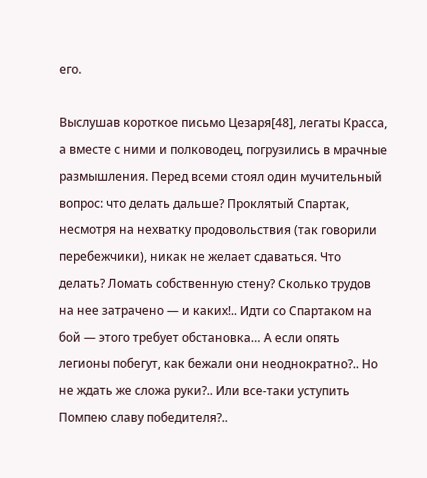его.

Выслушав короткое письмо Цезаря[48], легаты Красса, а вместе с ними и полководец, погрузились в мрачные размышления. Перед всеми стоял один мучительный вопрос: что делать дальше? Проклятый Спартак, несмотря на нехватку продовольствия (так говорили перебежчики), никак не желает сдаваться. Что делать? Ломать собственную стену? Сколько трудов на нее затрачено — и каких!.. Идти со Спартаком на бой — этого требует обстановка… А если опять легионы побегут, как бежали они неоднократно?.. Но не ждать же сложа руки?.. Или все-таки уступить Помпею славу победителя?..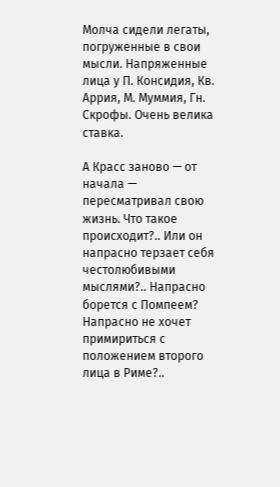Молча сидели легаты, погруженные в свои мысли. Напряженные лица у П. Консидия, Кв. Аррия, М. Муммия, Гн. Скрофы. Очень велика ставка.

А Красс заново — от начала — пересматривал свою жизнь. Что такое происходит?.. Или он напрасно терзает себя честолюбивыми мыслями?.. Напрасно борется с Помпеем? Напрасно не хочет примириться с положением второго лица в Риме?..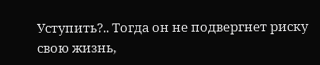Уступить?.. Тогда он не подвергнет риску свою жизнь,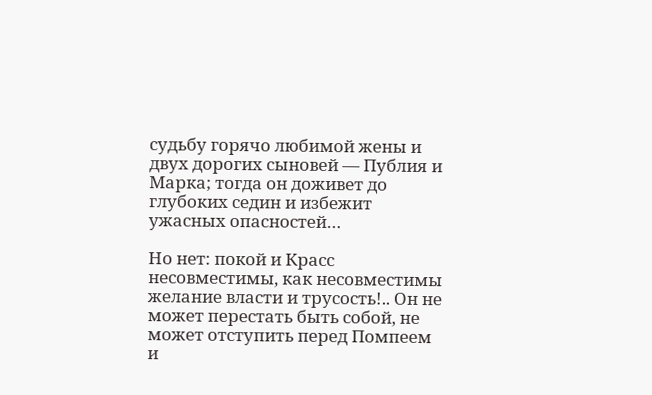судьбу горячо любимой жены и двух дорогих сыновей — Публия и Марка; тогда он доживет до глубоких седин и избежит ужасных опасностей…

Но нет: покой и Красс несовместимы, как несовместимы желание власти и трусость!.. Он не может перестать быть собой, не может отступить перед Помпеем и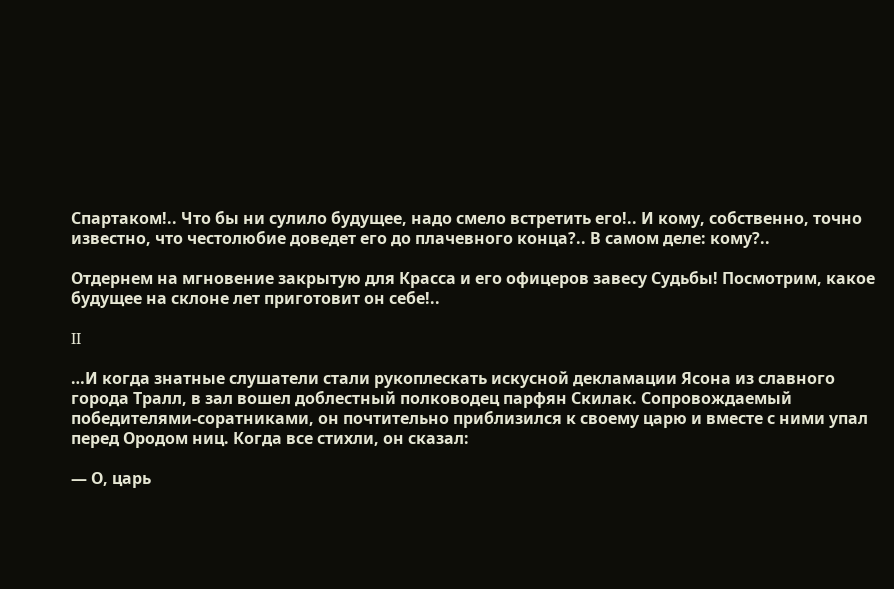Спартаком!.. Что бы ни сулило будущее, надо смело встретить его!.. И кому, собственно, точно известно, что честолюбие доведет его до плачевного конца?.. В самом деле: кому?..

Отдернем на мгновение закрытую для Красса и его офицеров завесу Судьбы! Посмотрим, какое будущее на склоне лет приготовит он себе!..

II

…И когда знатные слушатели стали рукоплескать искусной декламации Ясона из славного города Тралл, в зал вошел доблестный полководец парфян Скилак. Сопровождаемый победителями-соратниками, он почтительно приблизился к своему царю и вместе с ними упал перед Ородом ниц. Когда все стихли, он сказал:

— О, царь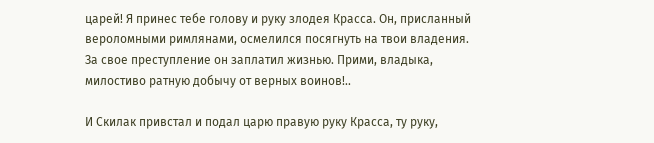царей! Я принес тебе голову и руку злодея Красса. Он, присланный вероломными римлянами, осмелился посягнуть на твои владения. За свое преступление он заплатил жизнью. Прими, владыка, милостиво ратную добычу от верных воинов!..

И Скилак привстал и подал царю правую руку Красса, ту руку,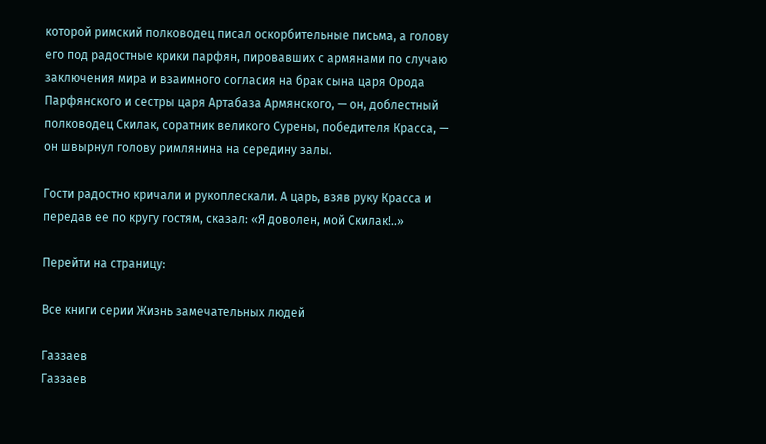которой римский полководец писал оскорбительные письма, а голову его под радостные крики парфян, пировавших с армянами по случаю заключения мира и взаимного согласия на брак сына царя Орода Парфянского и сестры царя Артабаза Армянского, — он, доблестный полководец Скилак, соратник великого Сурены, победителя Красса, — он швырнул голову римлянина на середину залы.

Гости радостно кричали и рукоплескали. А царь, взяв руку Красса и передав ее по кругу гостям, сказал: «Я доволен, мой Скилак!..»

Перейти на страницу:

Все книги серии Жизнь замечательных людей

Газзаев
Газзаев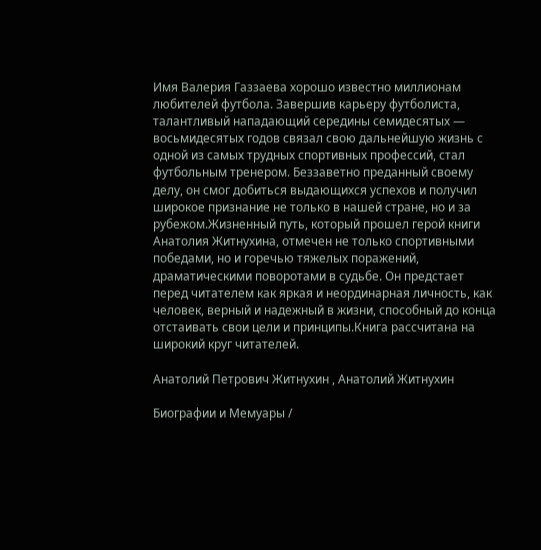Имя Валерия Газзаева хорошо известно миллионам любителей футбола. Завершив карьеру футболиста, талантливый нападающий середины семидесятых — восьмидесятых годов связал свою дальнейшую жизнь с одной из самых трудных спортивных профессий, стал футбольным тренером. Беззаветно преданный своему делу, он смог добиться выдающихся успехов и получил широкое признание не только в нашей стране, но и за рубежом.Жизненный путь, который прошел герой книги Анатолия Житнухина, отмечен не только спортивными победами, но и горечью тяжелых поражений, драматическими поворотами в судьбе. Он предстает перед читателем как яркая и неординарная личность, как человек, верный и надежный в жизни, способный до конца отстаивать свои цели и принципы.Книга рассчитана на широкий круг читателей.

Анатолий Петрович Житнухин , Анатолий Житнухин

Биографии и Мемуары /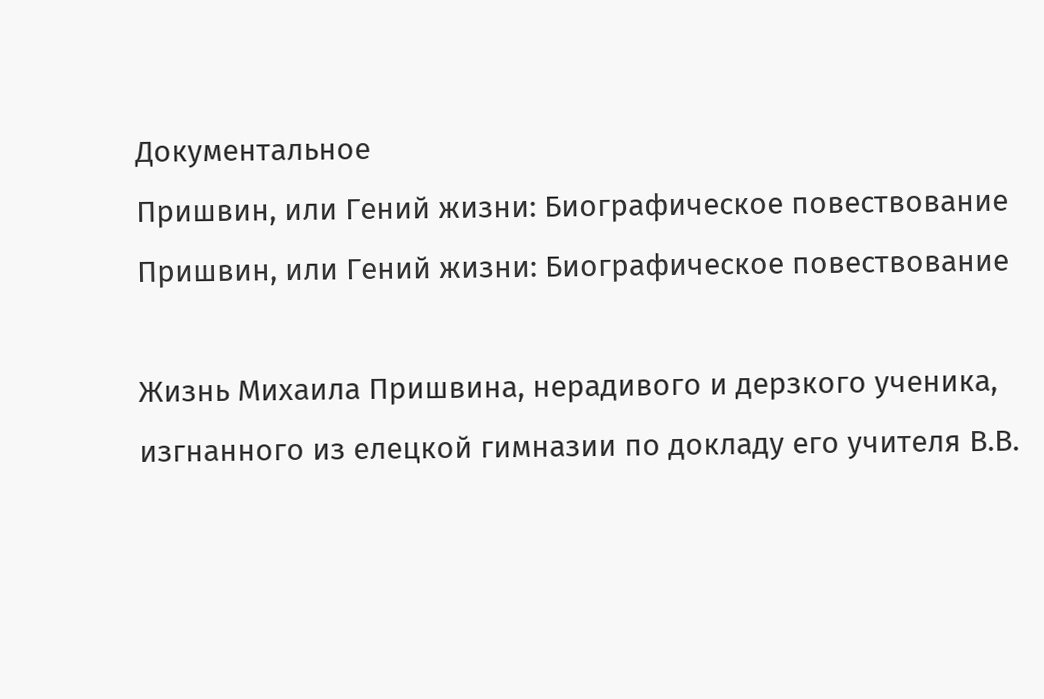Документальное
Пришвин, или Гений жизни: Биографическое повествование
Пришвин, или Гений жизни: Биографическое повествование

Жизнь Михаила Пришвина, нерадивого и дерзкого ученика, изгнанного из елецкой гимназии по докладу его учителя В.В.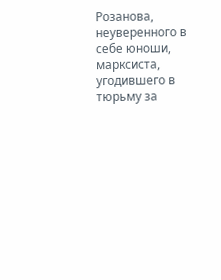Розанова, неуверенного в себе юноши, марксиста, угодившего в тюрьму за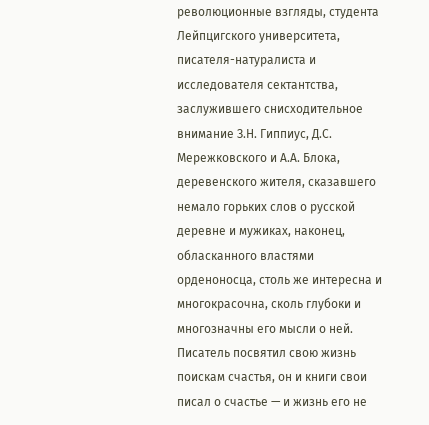революционные взгляды, студента Лейпцигского университета, писателя-натуралиста и исследователя сектантства, заслужившего снисходительное внимание З.Н. Гиппиус, Д.С. Мережковского и А.А. Блока, деревенского жителя, сказавшего немало горьких слов о русской деревне и мужиках, наконец, обласканного властями орденоносца, столь же интересна и многокрасочна, сколь глубоки и многозначны его мысли о ней. Писатель посвятил свою жизнь поискам счастья, он и книги свои писал о счастье — и жизнь его не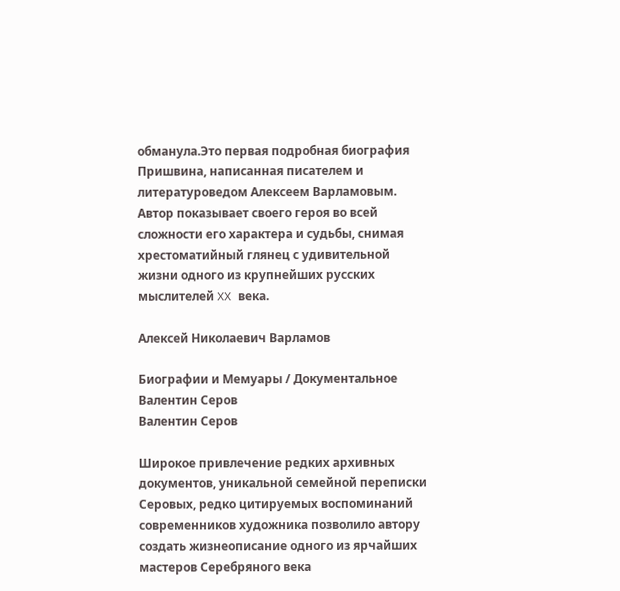обманула.Это первая подробная биография Пришвина, написанная писателем и литературоведом Алексеем Варламовым. Автор показывает своего героя во всей сложности его характера и судьбы, снимая хрестоматийный глянец с удивительной жизни одного из крупнейших русских мыслителей XX века.

Алексей Николаевич Варламов

Биографии и Мемуары / Документальное
Валентин Серов
Валентин Серов

Широкое привлечение редких архивных документов, уникальной семейной переписки Серовых, редко цитируемых воспоминаний современников художника позволило автору создать жизнеописание одного из ярчайших мастеров Серебряного века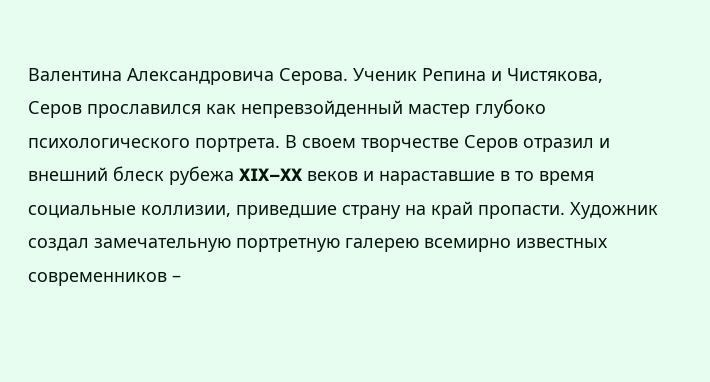Валентина Александровича Серова. Ученик Репина и Чистякова, Серов прославился как непревзойденный мастер глубоко психологического портрета. В своем творчестве Серов отразил и внешний блеск рубежа XIX–XX веков и нараставшие в то время социальные коллизии, приведшие страну на край пропасти. Художник создал замечательную портретную галерею всемирно известных современников –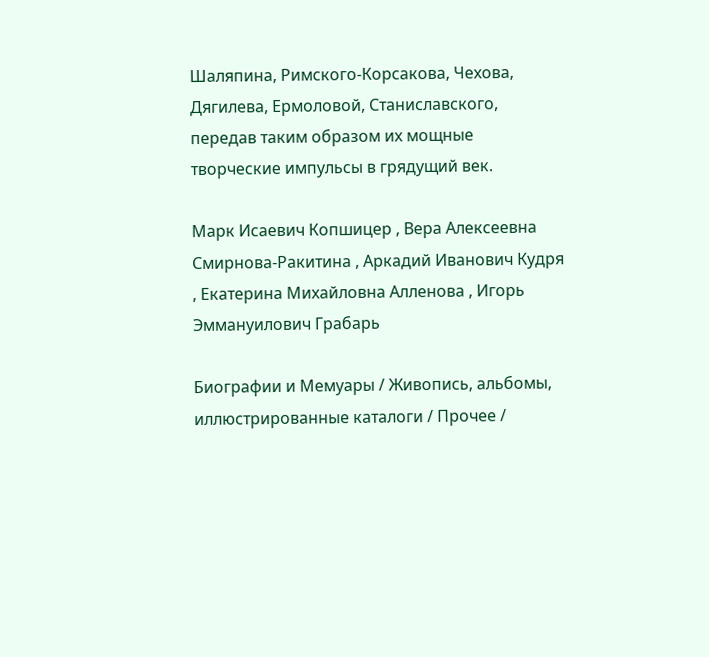Шаляпина, Римского-Корсакова, Чехова, Дягилева, Ермоловой, Станиславского, передав таким образом их мощные творческие импульсы в грядущий век.

Марк Исаевич Копшицер , Вера Алексеевна Смирнова-Ракитина , Аркадий Иванович Кудря , Екатерина Михайловна Алленова , Игорь Эммануилович Грабарь

Биографии и Мемуары / Живопись, альбомы, иллюстрированные каталоги / Прочее /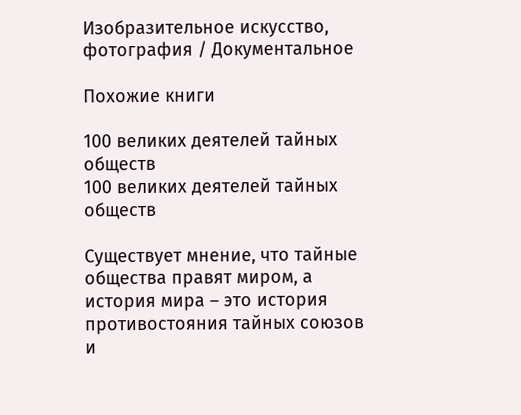Изобразительное искусство, фотография / Документальное

Похожие книги

100 великих деятелей тайных обществ
100 великих деятелей тайных обществ

Существует мнение, что тайные общества правят миром, а история мира – это история противостояния тайных союзов и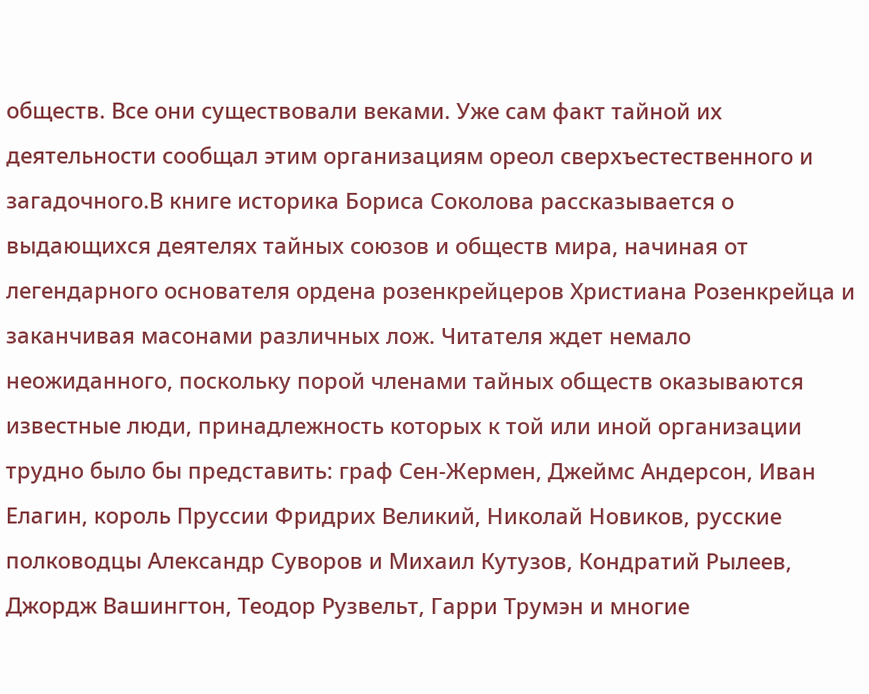обществ. Все они существовали веками. Уже сам факт тайной их деятельности сообщал этим организациям ореол сверхъестественного и загадочного.В книге историка Бориса Соколова рассказывается о выдающихся деятелях тайных союзов и обществ мира, начиная от легендарного основателя ордена розенкрейцеров Христиана Розенкрейца и заканчивая масонами различных лож. Читателя ждет немало неожиданного, поскольку порой членами тайных обществ оказываются известные люди, принадлежность которых к той или иной организации трудно было бы представить: граф Сен-Жермен, Джеймс Андерсон, Иван Елагин, король Пруссии Фридрих Великий, Николай Новиков, русские полководцы Александр Суворов и Михаил Кутузов, Кондратий Рылеев, Джордж Вашингтон, Теодор Рузвельт, Гарри Трумэн и многие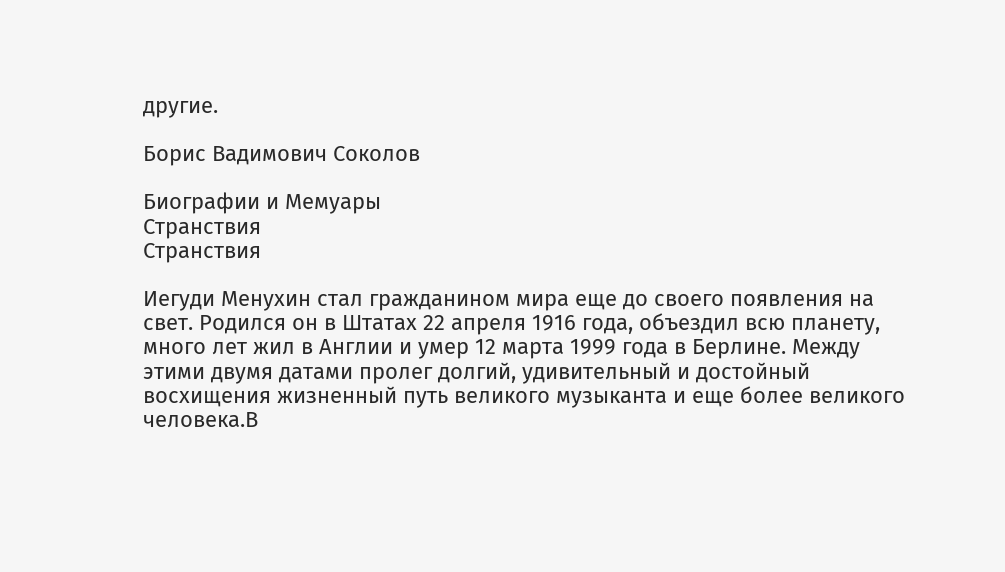другие.

Борис Вадимович Соколов

Биографии и Мемуары
Странствия
Странствия

Иегуди Менухин стал гражданином мира еще до своего появления на свет. Родился он в Штатах 22 апреля 1916 года, объездил всю планету, много лет жил в Англии и умер 12 марта 1999 года в Берлине. Между этими двумя датами пролег долгий, удивительный и достойный восхищения жизненный путь великого музыканта и еще более великого человека.В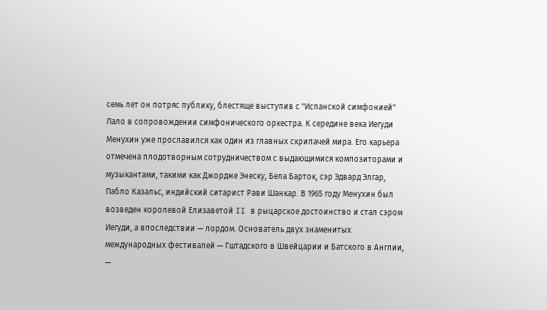семь лет он потряс публику, блестяще выступив с "Испанской симфонией" Лало в сопровождении симфонического оркестра. К середине века Иегуди Менухин уже прославился как один из главных скрипачей мира. Его карьера отмечена плодотворным сотрудничеством с выдающимися композиторами и музыкантами, такими как Джордже Энеску, Бела Барток, сэр Эдвард Элгар, Пабло Казальс, индийский ситарист Рави Шанкар. В 1965 году Менухин был возведен королевой Елизаветой II в рыцарское достоинство и стал сэром Иегуди, а впоследствии — лордом. Основатель двух знаменитых международных фестивалей — Гштадского в Швейцарии и Батского в Англии, —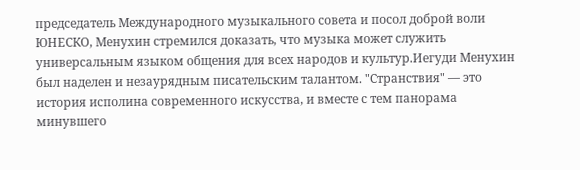председатель Международного музыкального совета и посол доброй воли ЮНЕСКО, Менухин стремился доказать, что музыка может служить универсальным языком общения для всех народов и культур.Иегуди Менухин был наделен и незаурядным писательским талантом. "Странствия" — это история исполина современного искусства, и вместе с тем панорама минувшего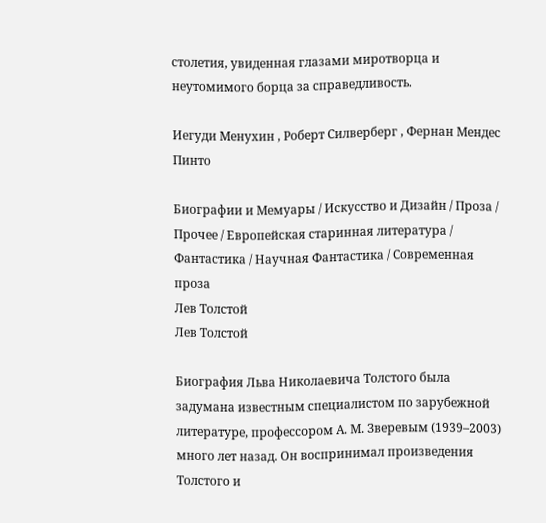столетия, увиденная глазами миротворца и неутомимого борца за справедливость.

Иегуди Менухин , Роберт Силверберг , Фернан Мендес Пинто

Биографии и Мемуары / Искусство и Дизайн / Проза / Прочее / Европейская старинная литература / Фантастика / Научная Фантастика / Современная проза
Лев Толстой
Лев Толстой

Биография Льва Николаевича Толстого была задумана известным специалистом по зарубежной литературе, профессором А. М. Зверевым (1939–2003) много лет назад. Он воспринимал произведения Толстого и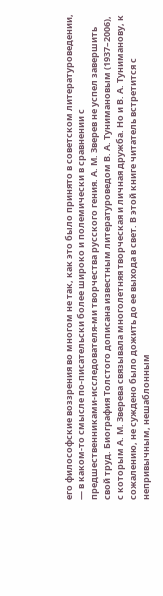его философские воззрения во многом не так, как это было принято в советском литературоведении, — в каком-то смысле по-писательски более широко и полемически в сравнении с предшественниками-исследователя-ми творчества русского гения. А. М. Зверев не успел завершить свой труд. Биография Толстого дописана известным литературоведом В. А. Тунимановым (1937–2006), с которым А. М. Зверева связывала многолетняя творческая и личная дружба. Но и В. А. Туниманову, к сожалению, не суждено было дожить до ее выхода в свет. В этой книге читатель встретится с непривычным, нешаблонным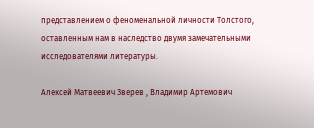представлением о феноменальной личности Толстого, оставленным нам в наследство двумя замечательными исследователями литературы.

Алексей Матвеевич Зверев , Владимир Артемович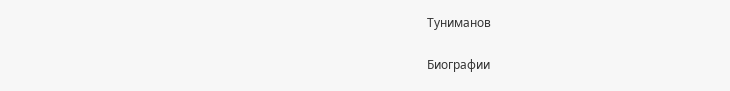Туниманов

Биографии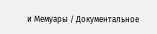и Мемуары / Документальное